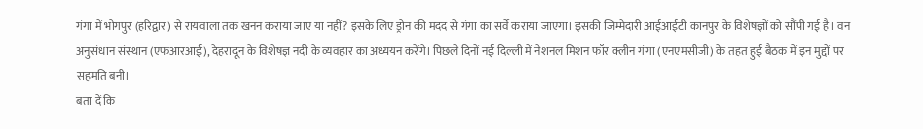गंगा में भोगपुर (हरिद्वार) से रायवाला तक खनन कराया जाए या नहीं? इसके लिए ड्रोन की मदद से गंगा का सर्वे कराया जाएगा। इसकी जिम्मेदारी आईआईटी कानपुर के विशेषज्ञों को सौंपी गई है। वन अनुसंधान संस्थान (एफआरआई), देहरादून के विशेषज्ञ नदी के व्यवहार का अध्ययन करेंगे। पिछले दिनों नई दिल्ली में नेशनल मिशन फॉर क्लीन गंगा (एनएमसीजी) के तहत हुई बैठक में इन मुद्दों पर सहमति बनी।
बता दें कि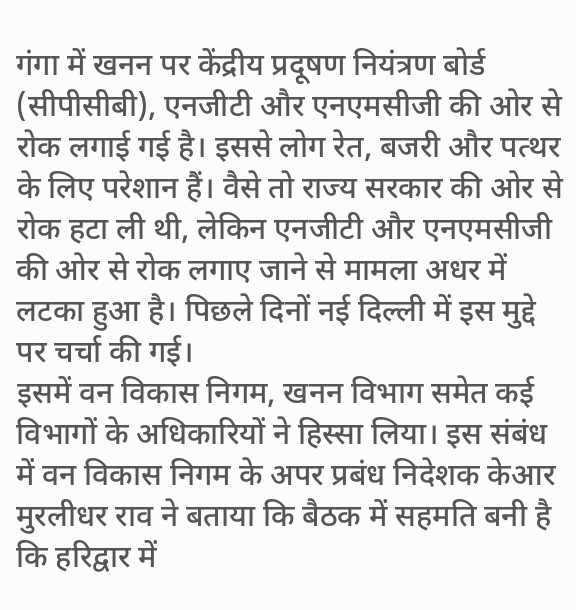गंगा में खनन पर केंद्रीय प्रदूषण नियंत्रण बोर्ड (सीपीसीबी), एनजीटी और एनएमसीजी की ओर से रोक लगाई गई है। इससे लोग रेत, बजरी और पत्थर के लिए परेशान हैं। वैसे तो राज्य सरकार की ओर से रोक हटा ली थी, लेकिन एनजीटी और एनएमसीजी की ओर से रोक लगाए जाने से मामला अधर में लटका हुआ है। पिछले दिनों नई दिल्ली में इस मुद्दे पर चर्चा की गई।
इसमें वन विकास निगम, खनन विभाग समेत कई विभागों के अधिकारियों ने हिस्सा लिया। इस संबंध में वन विकास निगम के अपर प्रबंध निदेशक केआर मुरलीधर राव ने बताया कि बैठक में सहमति बनी है कि हरिद्वार में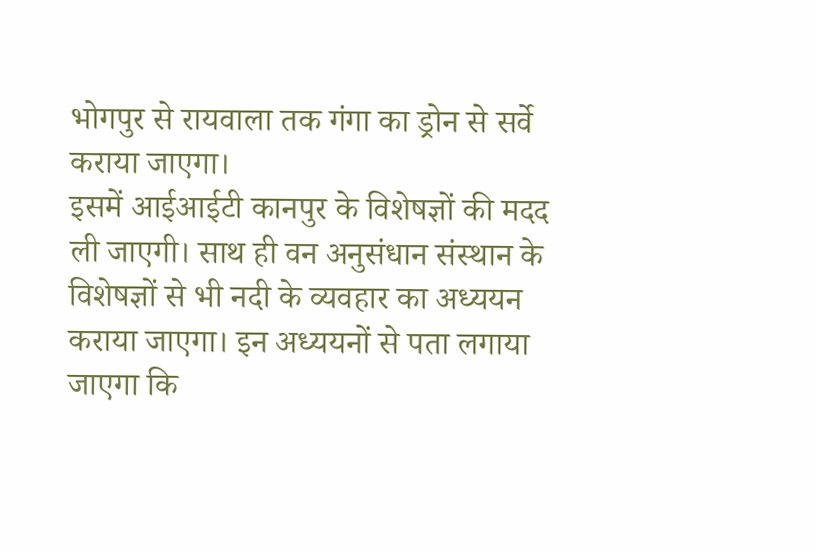भोगपुर से रायवाला तक गंगा का ड्रोन से सर्वे कराया जाएगा।
इसमें आईआईटी कानपुर के विशेषज्ञों की मदद ली जाएगी। साथ ही वन अनुसंधान संस्थान के विशेषज्ञों से भी नदी के व्यवहार का अध्ययन कराया जाएगा। इन अध्ययनों से पता लगाया जाएगा कि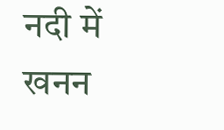नदी में खनन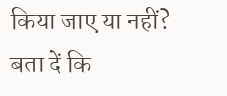किया जाए या नहीं? बता दें कि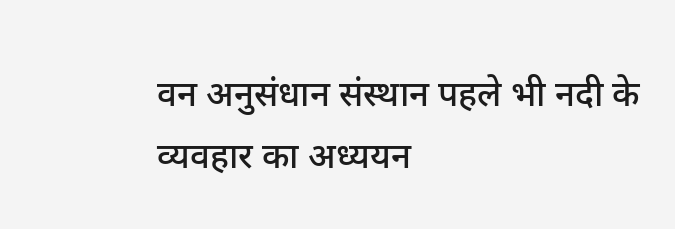वन अनुसंधान संस्थान पहले भी नदी के व्यवहार का अध्ययन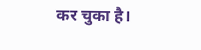कर चुका है।